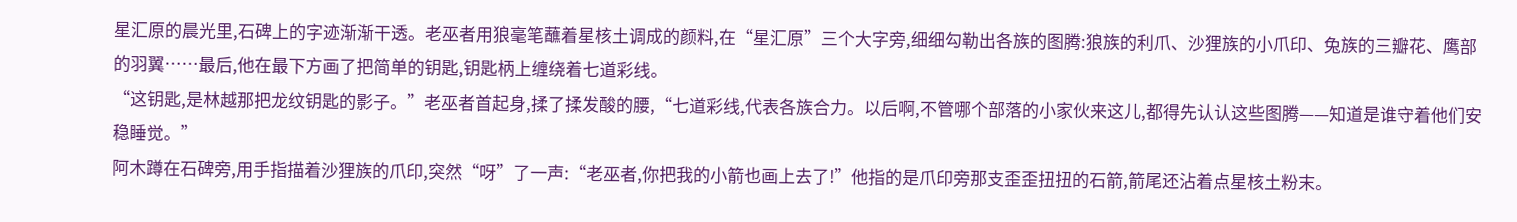星汇原的晨光里,石碑上的字迹渐渐干透。老巫者用狼毫笔蘸着星核土调成的颜料,在“星汇原”三个大字旁,细细勾勒出各族的图腾:狼族的利爪、沙狸族的小爪印、兔族的三瓣花、鹰部的羽翼……最后,他在最下方画了把简单的钥匙,钥匙柄上缠绕着七道彩线。
“这钥匙,是林越那把龙纹钥匙的影子。”老巫者首起身,揉了揉发酸的腰,“七道彩线,代表各族合力。以后啊,不管哪个部落的小家伙来这儿,都得先认认这些图腾——知道是谁守着他们安稳睡觉。”
阿木蹲在石碑旁,用手指描着沙狸族的爪印,突然“呀”了一声:“老巫者,你把我的小箭也画上去了!”他指的是爪印旁那支歪歪扭扭的石箭,箭尾还沾着点星核土粉末。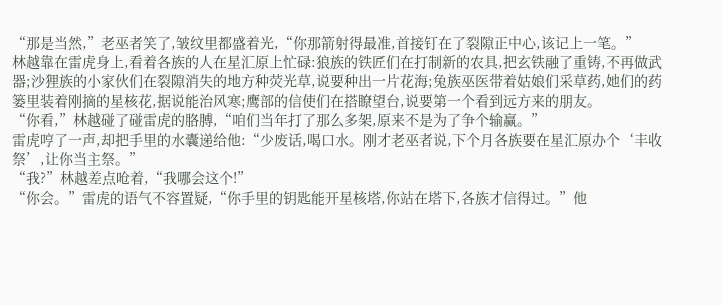“那是当然,”老巫者笑了,皱纹里都盛着光,“你那箭射得最准,首接钉在了裂隙正中心,该记上一笔。”
林越靠在雷虎身上,看着各族的人在星汇原上忙碌:狼族的铁匠们在打制新的农具,把玄铁融了重铸,不再做武器;沙狸族的小家伙们在裂隙消失的地方种荧光草,说要种出一片花海;兔族巫医带着姑娘们采草药,她们的药篓里装着刚摘的星核花,据说能治风寒;鹰部的信使们在搭瞭望台,说要第一个看到远方来的朋友。
“你看,”林越碰了碰雷虎的胳膊,“咱们当年打了那么多架,原来不是为了争个输赢。”
雷虎哼了一声,却把手里的水囊递给他:“少废话,喝口水。刚才老巫者说,下个月各族要在星汇原办个‘丰收祭’,让你当主祭。”
“我?”林越差点呛着,“我哪会这个!”
“你会。”雷虎的语气不容置疑,“你手里的钥匙能开星核塔,你站在塔下,各族才信得过。”他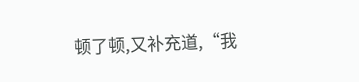顿了顿,又补充道,“我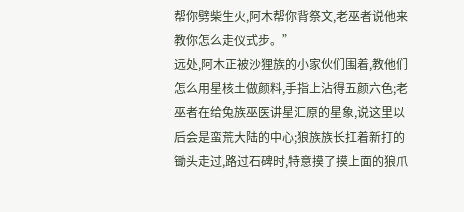帮你劈柴生火,阿木帮你背祭文,老巫者说他来教你怎么走仪式步。”
远处,阿木正被沙狸族的小家伙们围着,教他们怎么用星核土做颜料,手指上沾得五颜六色;老巫者在给兔族巫医讲星汇原的星象,说这里以后会是蛮荒大陆的中心;狼族族长扛着新打的锄头走过,路过石碑时,特意摸了摸上面的狼爪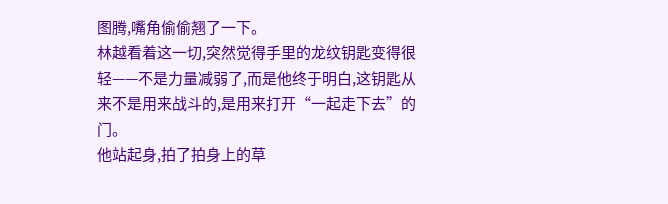图腾,嘴角偷偷翘了一下。
林越看着这一切,突然觉得手里的龙纹钥匙变得很轻——不是力量减弱了,而是他终于明白,这钥匙从来不是用来战斗的,是用来打开“一起走下去”的门。
他站起身,拍了拍身上的草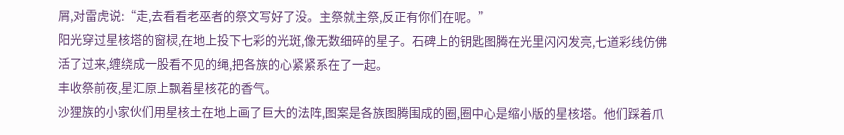屑,对雷虎说:“走,去看看老巫者的祭文写好了没。主祭就主祭,反正有你们在呢。”
阳光穿过星核塔的窗棂,在地上投下七彩的光斑,像无数细碎的星子。石碑上的钥匙图腾在光里闪闪发亮,七道彩线仿佛活了过来,缠绕成一股看不见的绳,把各族的心紧紧系在了一起。
丰收祭前夜,星汇原上飘着星核花的香气。
沙狸族的小家伙们用星核土在地上画了巨大的法阵,图案是各族图腾围成的圈,圈中心是缩小版的星核塔。他们踩着爪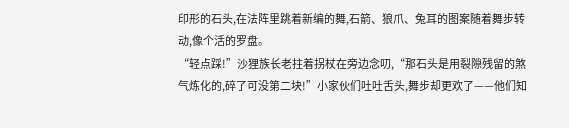印形的石头,在法阵里跳着新编的舞,石箭、狼爪、兔耳的图案随着舞步转动,像个活的罗盘。
“轻点踩!”沙狸族长老拄着拐杖在旁边念叨,“那石头是用裂隙残留的煞气炼化的,碎了可没第二块!”小家伙们吐吐舌头,舞步却更欢了——他们知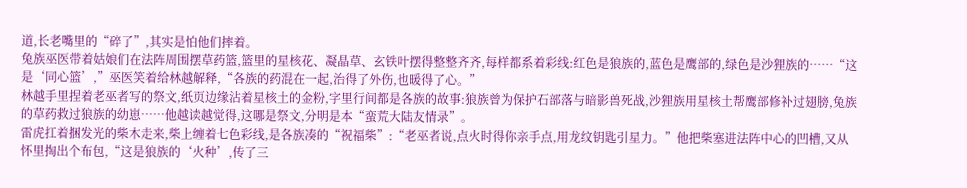道,长老嘴里的“碎了”,其实是怕他们摔着。
兔族巫医带着姑娘们在法阵周围摆草药篮,篮里的星核花、凝晶草、玄铁叶摆得整整齐齐,每样都系着彩线:红色是狼族的,蓝色是鹰部的,绿色是沙狸族的……“这是‘同心篮’,”巫医笑着给林越解释,“各族的药混在一起,治得了外伤,也暖得了心。”
林越手里捏着老巫者写的祭文,纸页边缘沾着星核土的金粉,字里行间都是各族的故事:狼族曾为保护石部落与暗影兽死战,沙狸族用星核土帮鹰部修补过翅膀,兔族的草药救过狼族的幼崽……他越读越觉得,这哪是祭文,分明是本“蛮荒大陆友情录”。
雷虎扛着捆发光的柴木走来,柴上缠着七色彩线,是各族凑的“祝福柴”:“老巫者说,点火时得你亲手点,用龙纹钥匙引星力。”他把柴塞进法阵中心的凹槽,又从怀里掏出个布包,“这是狼族的‘火种’,传了三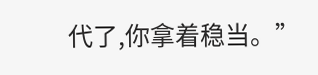代了,你拿着稳当。”